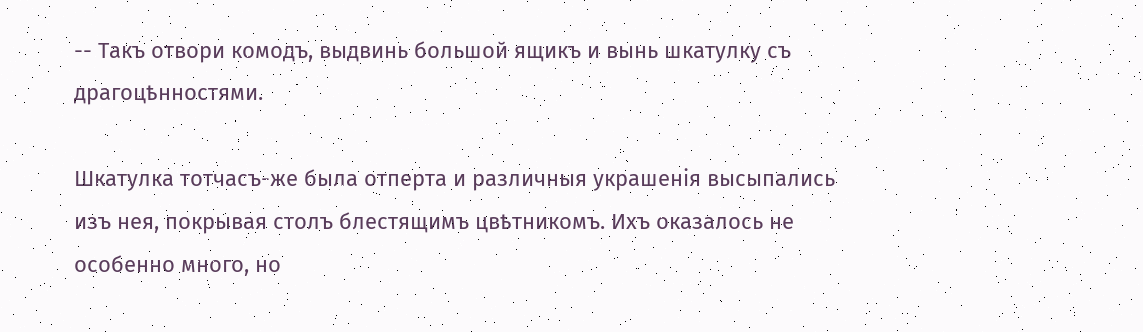-- Такъ отвори комодъ, выдвинь большой ящикъ и вынь шкатулку съ драгоцѣнностями.

Шкатулка тотчасъ-же была отперта и различныя украшенія высыпались изъ нея, покрывая столъ блестящимъ цвѣтникомъ. Ихъ оказалось не особенно много, но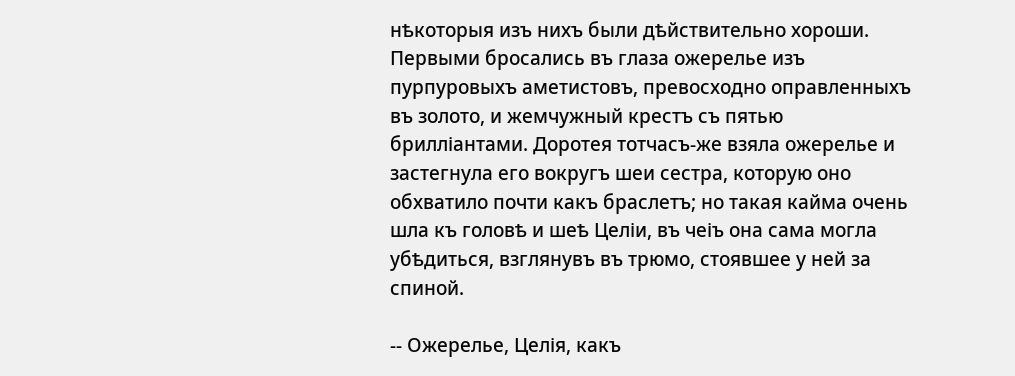нѣкоторыя изъ нихъ были дѣйствительно хороши. Первыми бросались въ глаза ожерелье изъ пурпуровыхъ аметистовъ, превосходно оправленныхъ въ золото, и жемчужный крестъ съ пятью брилліантами. Доротея тотчасъ-же взяла ожерелье и застегнула его вокругъ шеи сестра, которую оно обхватило почти какъ браслетъ; но такая кайма очень шла къ головѣ и шеѣ Целіи, въ чеіъ она сама могла убѣдиться, взглянувъ въ трюмо, стоявшее у ней за спиной.

-- Ожерелье, Целія, какъ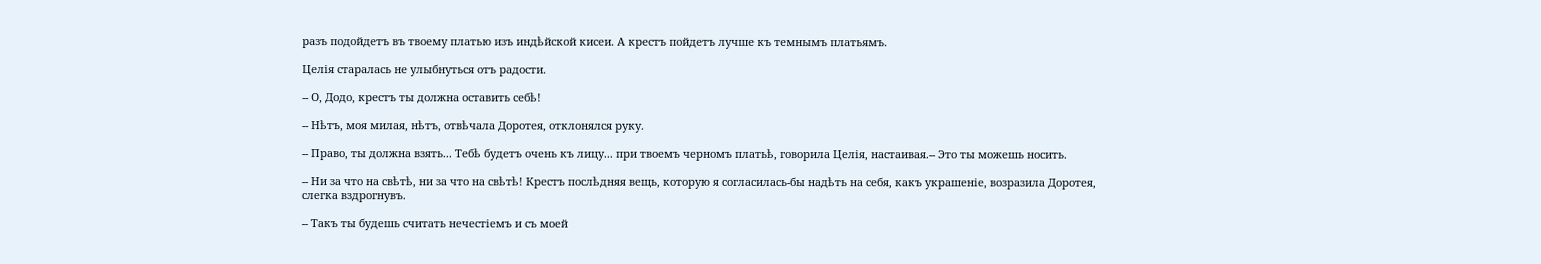разъ подойдетъ въ твоему платью изъ индѣйской кисеи. А крестъ пойдетъ лучше къ темнымъ платьямъ.

Целія старалась не улыбнуться отъ радости.

-- О, Додо, крестъ ты должна оставить себѣ!

-- Нѣтъ, моя милая, нѣтъ, отвѣчала Доротея, отклонялся руку.

-- Право, ты должна взять... Тебѣ будетъ очень къ лицу... при твоемъ черномъ платьѣ, говорила Целія, настаивая.-- Это ты можешь носить.

-- Ни за что на свѣтѣ, ни за что на свѣтѣ! Крестъ послѣдняя вещь, которую я согласилась-бы надѣть на себя, какъ украшеніе, возразила Доротея, слегка вздрогнувъ.

-- Такъ ты будешь считать нечестіемъ и съ моей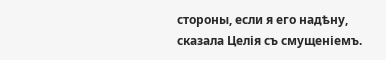стороны, если я его надѣну, сказала Целія съ смущеніемъ.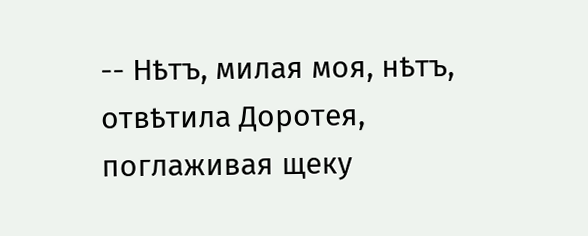-- Нѣтъ, милая моя, нѣтъ, отвѣтила Доротея, поглаживая щеку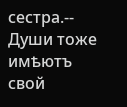сестра.-- Души тоже имѣютъ свой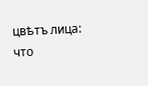цвѣтъ лица: что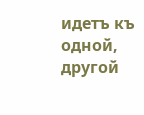идетъ къ одной, другой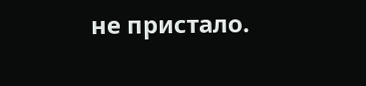не пристало.